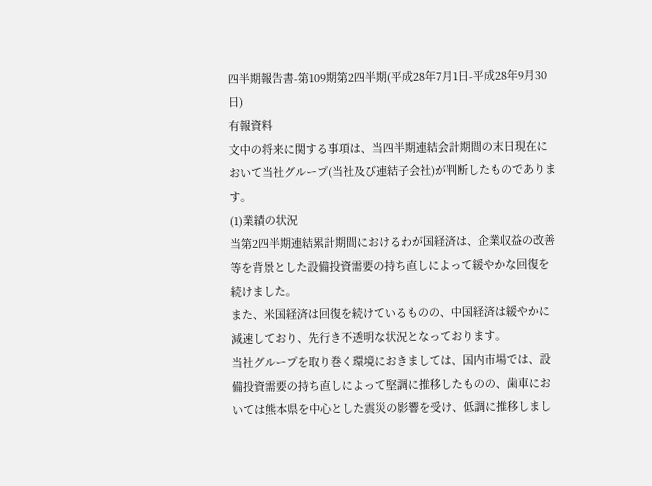四半期報告書-第109期第2四半期(平成28年7月1日-平成28年9月30日)
有報資料
文中の将来に関する事項は、当四半期連結会計期間の末日現在において当社グループ(当社及び連結子会社)が判断したものであります。
(1)業績の状況
当第2四半期連結累計期間におけるわが国経済は、企業収益の改善等を背景とした設備投資需要の持ち直しによって緩やかな回復を続けました。
また、米国経済は回復を続けているものの、中国経済は緩やかに減速しており、先行き不透明な状況となっております。
当社グループを取り巻く環境におきましては、国内市場では、設備投資需要の持ち直しによって堅調に推移したものの、歯車においては熊本県を中心とした震災の影響を受け、低調に推移しまし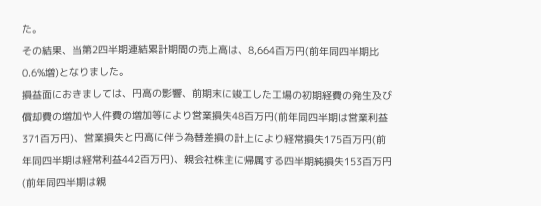た。
その結果、当第2四半期連結累計期間の売上高は、8,664百万円(前年同四半期比0.6%増)となりました。
損益面におきましては、円高の影響、前期末に竣工した工場の初期経費の発生及び償却費の増加や人件費の増加等により営業損失48百万円(前年同四半期は営業利益371百万円)、営業損失と円高に伴う為替差損の計上により経常損失175百万円(前年同四半期は経常利益442百万円)、親会社株主に帰属する四半期純損失153百万円(前年同四半期は親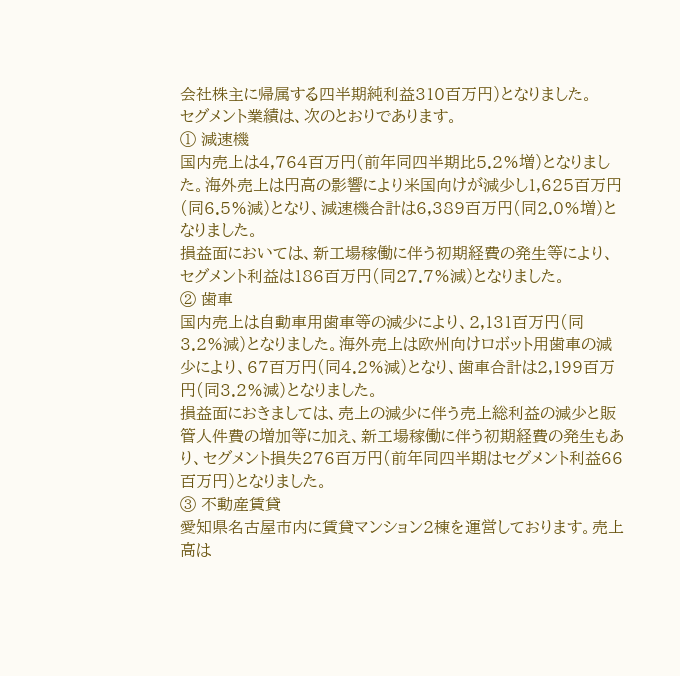会社株主に帰属する四半期純利益310百万円)となりました。
セグメント業績は、次のとおりであります。
① 減速機
国内売上は4,764百万円(前年同四半期比5.2%増)となりました。海外売上は円高の影響により米国向けが減少し1,625百万円(同6.5%減)となり、減速機合計は6,389百万円(同2.0%増)となりました。
損益面においては、新工場稼働に伴う初期経費の発生等により、セグメント利益は186百万円(同27.7%減)となりました。
② 歯車
国内売上は自動車用歯車等の減少により、2,131百万円(同3.2%減)となりました。海外売上は欧州向けロボット用歯車の減少により、67百万円(同4.2%減)となり、歯車合計は2,199百万円(同3.2%減)となりました。
損益面におきましては、売上の減少に伴う売上総利益の減少と販管人件費の増加等に加え、新工場稼働に伴う初期経費の発生もあり、セグメント損失276百万円(前年同四半期はセグメント利益66百万円)となりました。
③ 不動産賃貸
愛知県名古屋市内に賃貸マンション2棟を運営しております。売上高は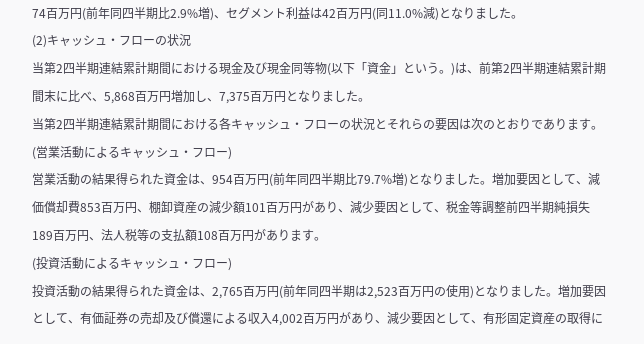74百万円(前年同四半期比2.9%増)、セグメント利益は42百万円(同11.0%減)となりました。
(2)キャッシュ・フローの状況
当第2四半期連結累計期間における現金及び現金同等物(以下「資金」という。)は、前第2四半期連結累計期間末に比べ、5,868百万円増加し、7,375百万円となりました。
当第2四半期連結累計期間における各キャッシュ・フローの状況とそれらの要因は次のとおりであります。
(営業活動によるキャッシュ・フロー)
営業活動の結果得られた資金は、954百万円(前年同四半期比79.7%増)となりました。増加要因として、減価償却費853百万円、棚卸資産の減少額101百万円があり、減少要因として、税金等調整前四半期純損失189百万円、法人税等の支払額108百万円があります。
(投資活動によるキャッシュ・フロー)
投資活動の結果得られた資金は、2,765百万円(前年同四半期は2,523百万円の使用)となりました。増加要因として、有価証券の売却及び償還による収入4,002百万円があり、減少要因として、有形固定資産の取得に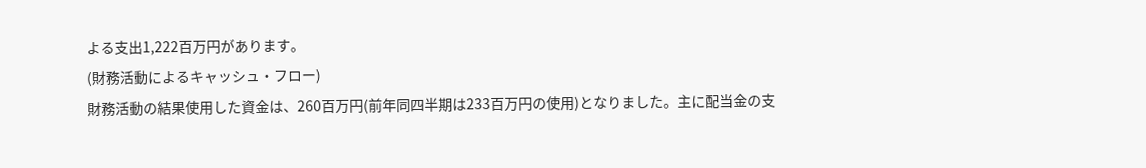よる支出1,222百万円があります。
(財務活動によるキャッシュ・フロー)
財務活動の結果使用した資金は、260百万円(前年同四半期は233百万円の使用)となりました。主に配当金の支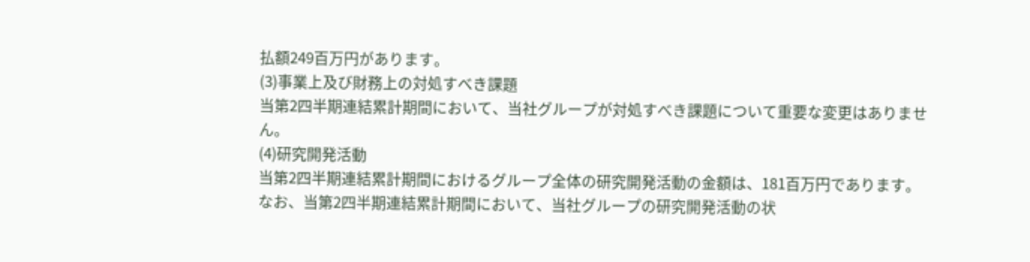払額249百万円があります。
(3)事業上及び財務上の対処すべき課題
当第2四半期連結累計期間において、当社グループが対処すべき課題について重要な変更はありません。
(4)研究開発活動
当第2四半期連結累計期間におけるグループ全体の研究開発活動の金額は、181百万円であります。
なお、当第2四半期連結累計期間において、当社グループの研究開発活動の状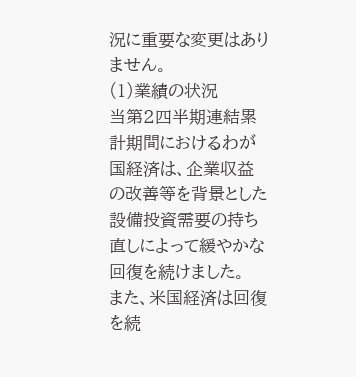況に重要な変更はありません。
(1)業績の状況
当第2四半期連結累計期間におけるわが国経済は、企業収益の改善等を背景とした設備投資需要の持ち直しによって緩やかな回復を続けました。
また、米国経済は回復を続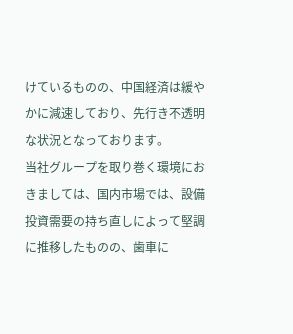けているものの、中国経済は緩やかに減速しており、先行き不透明な状況となっております。
当社グループを取り巻く環境におきましては、国内市場では、設備投資需要の持ち直しによって堅調に推移したものの、歯車に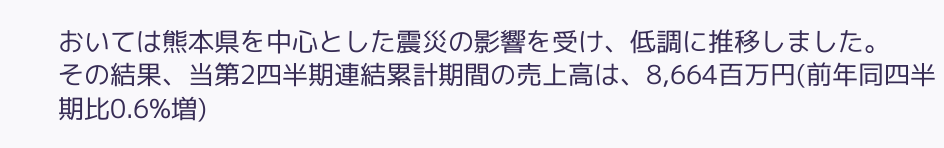おいては熊本県を中心とした震災の影響を受け、低調に推移しました。
その結果、当第2四半期連結累計期間の売上高は、8,664百万円(前年同四半期比0.6%増)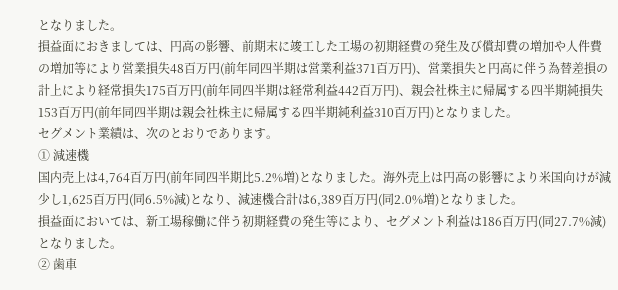となりました。
損益面におきましては、円高の影響、前期末に竣工した工場の初期経費の発生及び償却費の増加や人件費の増加等により営業損失48百万円(前年同四半期は営業利益371百万円)、営業損失と円高に伴う為替差損の計上により経常損失175百万円(前年同四半期は経常利益442百万円)、親会社株主に帰属する四半期純損失153百万円(前年同四半期は親会社株主に帰属する四半期純利益310百万円)となりました。
セグメント業績は、次のとおりであります。
① 減速機
国内売上は4,764百万円(前年同四半期比5.2%増)となりました。海外売上は円高の影響により米国向けが減少し1,625百万円(同6.5%減)となり、減速機合計は6,389百万円(同2.0%増)となりました。
損益面においては、新工場稼働に伴う初期経費の発生等により、セグメント利益は186百万円(同27.7%減)となりました。
② 歯車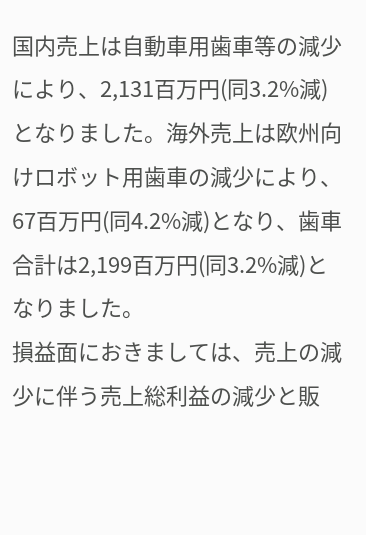国内売上は自動車用歯車等の減少により、2,131百万円(同3.2%減)となりました。海外売上は欧州向けロボット用歯車の減少により、67百万円(同4.2%減)となり、歯車合計は2,199百万円(同3.2%減)となりました。
損益面におきましては、売上の減少に伴う売上総利益の減少と販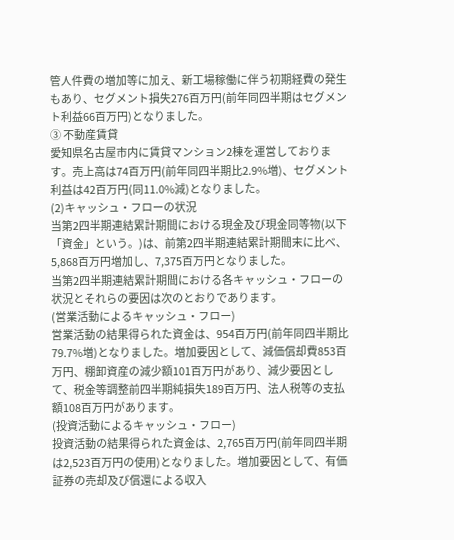管人件費の増加等に加え、新工場稼働に伴う初期経費の発生もあり、セグメント損失276百万円(前年同四半期はセグメント利益66百万円)となりました。
③ 不動産賃貸
愛知県名古屋市内に賃貸マンション2棟を運営しております。売上高は74百万円(前年同四半期比2.9%増)、セグメント利益は42百万円(同11.0%減)となりました。
(2)キャッシュ・フローの状況
当第2四半期連結累計期間における現金及び現金同等物(以下「資金」という。)は、前第2四半期連結累計期間末に比べ、5,868百万円増加し、7,375百万円となりました。
当第2四半期連結累計期間における各キャッシュ・フローの状況とそれらの要因は次のとおりであります。
(営業活動によるキャッシュ・フロー)
営業活動の結果得られた資金は、954百万円(前年同四半期比79.7%増)となりました。増加要因として、減価償却費853百万円、棚卸資産の減少額101百万円があり、減少要因として、税金等調整前四半期純損失189百万円、法人税等の支払額108百万円があります。
(投資活動によるキャッシュ・フロー)
投資活動の結果得られた資金は、2,765百万円(前年同四半期は2,523百万円の使用)となりました。増加要因として、有価証券の売却及び償還による収入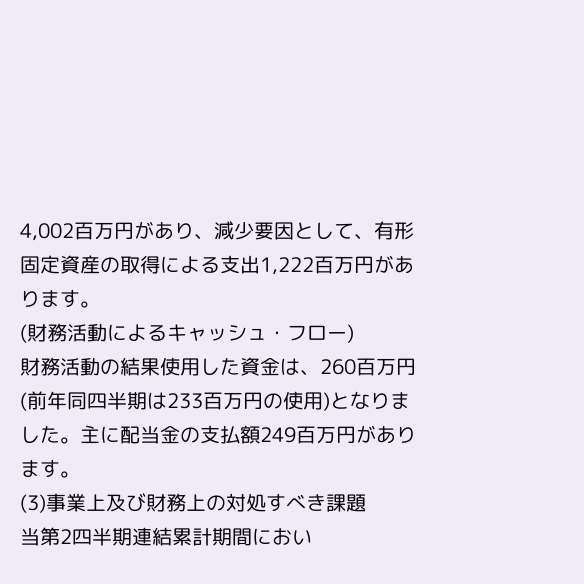4,002百万円があり、減少要因として、有形固定資産の取得による支出1,222百万円があります。
(財務活動によるキャッシュ・フロー)
財務活動の結果使用した資金は、260百万円(前年同四半期は233百万円の使用)となりました。主に配当金の支払額249百万円があります。
(3)事業上及び財務上の対処すべき課題
当第2四半期連結累計期間におい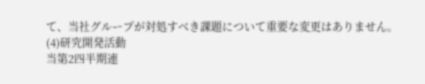て、当社グループが対処すべき課題について重要な変更はありません。
(4)研究開発活動
当第2四半期連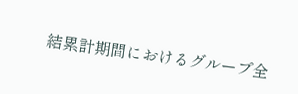結累計期間におけるグループ全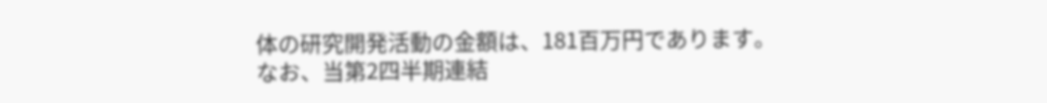体の研究開発活動の金額は、181百万円であります。
なお、当第2四半期連結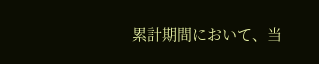累計期間において、当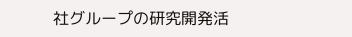社グループの研究開発活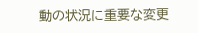動の状況に重要な変更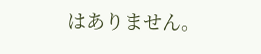はありません。